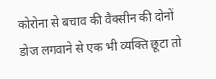कोरोना से बचाव की वैक्सीन की दोनों डोज लगवाने से एक भी व्यक्ति छूटा तो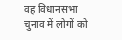वह विधानसभा चुनाव में लोगों को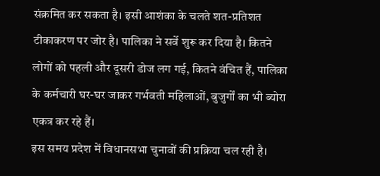संक्रमित कर सकता है। इसी आशंका के चलते शत-प्रतिशत टीकाकरण पर जोर है। पालिका ने सर्वे शुरू कर दिया है। कितने लोगों को पहली और दूसरी डोज लग गई, कितने वंचित हैं, पालिका के कर्मचारी घर-घर जाकर गर्भवती महिलाओं, बुजुर्गों का भी ब्योरा एकत्र कर रहे हैं।
इस समय प्रदेश में विधानसभा चुनावों की प्रक्रिया चल रही है।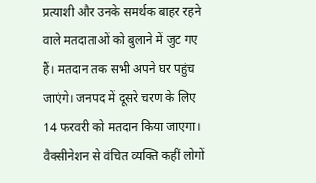प्रत्याशी और उनके समर्थक बाहर रहने वाले मतदाताओं को बुलाने में जुट गए हैं। मतदान तक सभी अपने घर पहुंच जाएंगे। जनपद में दूसरे चरण के लिए 14 फरवरी को मतदान किया जाएगा। वैक्सीनेशन से वंचित व्यक्ति कहीं लोगों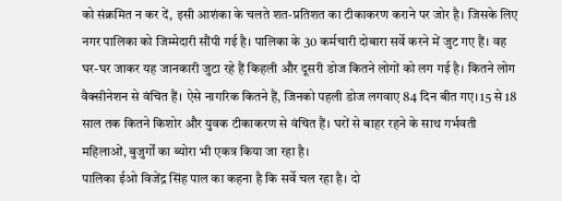को संक्रमित न कर दें, इसी आशंका के चलते शत-प्रतिशत का टीकाकरण कराने पर जोर है। जिसके लिए नगर पालिका को जिम्मेदारी सौंपी गई है। पालिका के 30 कर्मचारी दोबारा सर्वे करने में जुट गए हैं। वह घर-घर जाकर यह जानकारी जुटा रहे हैं किहली और दूसरी डोज कितने लोगों को लग गई है। कितने लोग वैक्सीनेशन से वंचित हैं। ऐसे नागरिक कितने हैं, जिनको पहली डोज लगवाए 84 दिन बीत गए। 15 से 18 साल तक कितने किशोर और युवक टीकाकरण से वंचित हैं। घरों से बाहर रहने के साथ गर्भवती महिलाओं, बुजुर्गों का ब्योरा भी एकत्र किया जा रहा है।
पालिका ईओ विजेंद्र सिंह पाल का कहना है कि सर्वे चल रहा है। दो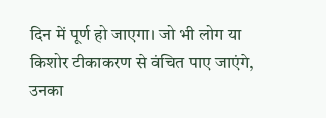दिन में पूर्ण हो जाएगा। जो भी लोग या किशोर टीकाकरण से वंचित पाए जाएंगे, उनका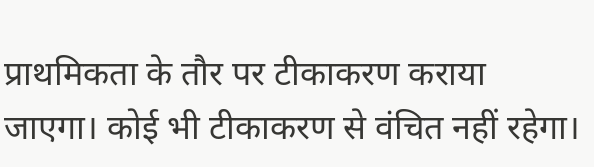प्राथमिकता के तौर पर टीकाकरण कराया जाएगा। कोई भी टीकाकरण से वंचित नहीं रहेगा।